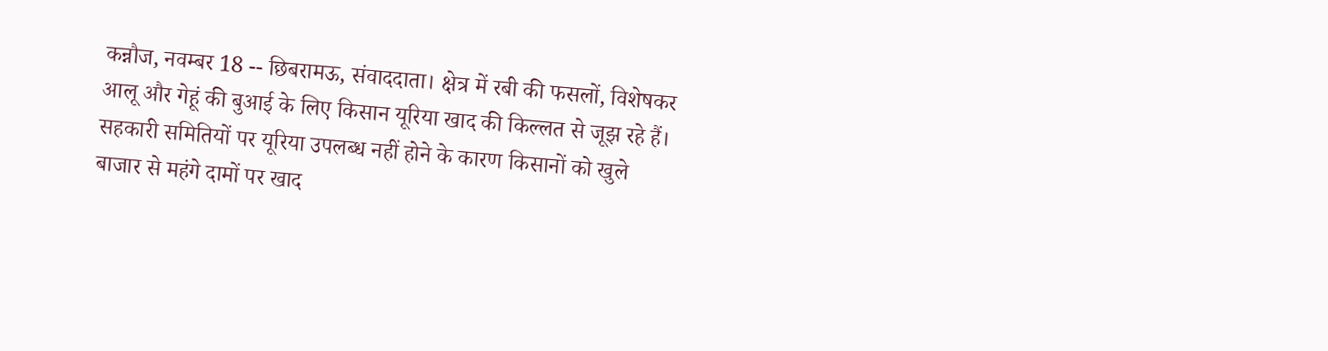कन्नौज, नवम्बर 18 -- छिबरामऊ, संवाददाता। क्षेत्र में रबी की फसलों, विशेषकर आलू और गेहूं की बुआई के लिए किसान यूरिया खाद की किल्लत से जूझ रहे हैं। सहकारी समितियों पर यूरिया उपलब्ध नहीं होने के कारण किसानों को खुले बाजार से महंगे दामों पर खाद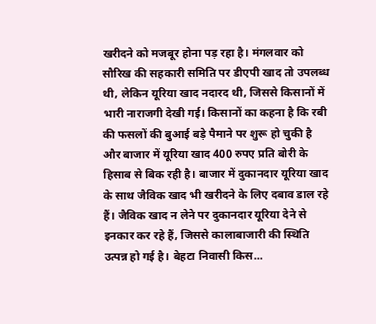खरीदने को मजबूर होना पड़ रहा है। मंगलवार को सौरिख की सहकारी समिति पर डीएपी खाद तो उपलब्ध थी, लेकिन यूरिया खाद नदारद थी, जिससे किसानों में भारी नाराजगी देखी गई। किसानों का कहना है कि रबी की फसलों की बुआई बड़े पैमाने पर शुरू हो चुकी है और बाजार में यूरिया खाद 400 रुपए प्रति बोरी के हिसाब से बिक रही है। बाजार में दुकानदार यूरिया खाद के साथ जैविक खाद भी खरीदने के लिए दबाव डाल रहे हैं। जैविक खाद न लेने पर दुकानदार यूरिया देने से इनकार कर रहे हैं, जिससे कालाबाजारी की स्थिति उत्पन्न हो गई है। बेहटा निवासी किस...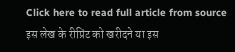Click here to read full article from source
इस लेख के रीप्रिंट को खरीदने या इस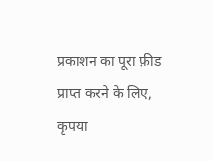प्रकाशन का पूरा फ़ीड प्राप्त करने के लिए, कृपया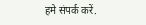हमे संपर्क करें.